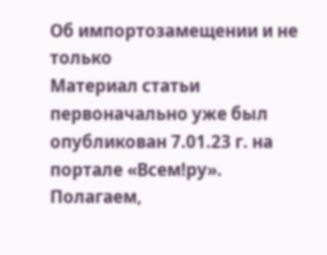Об импортозамещении и не только
Материал статьи первоначально уже был опубликован 7.01.23 г. на портале «Всем!ру».
Полагаем,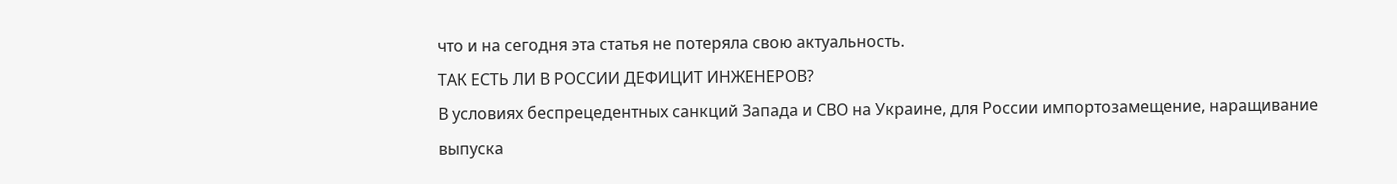что и на сегодня эта статья не потеряла свою актуальность.
ТАК ЕСТЬ ЛИ В РОССИИ ДЕФИЦИТ ИНЖЕНЕРОВ?
В условиях беспрецедентных санкций Запада и СВО на Украине, для России импортозамещение, наращивание выпуска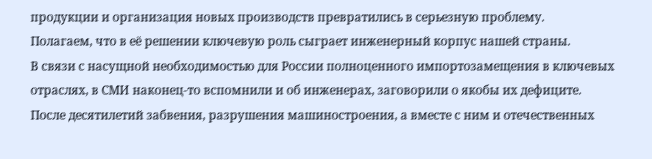продукции и организация новых производств превратились в серьезную проблему.
Полагаем, что в её решении ключевую роль сыграет инженерный корпус нашей страны.
В связи с насущной необходимостью для России полноценного импортозамещения в ключевых отраслях, в СМИ наконец-то вспомнили и об инженерах, заговорили о якобы их дефиците.
После десятилетий забвения, разрушения машиностроения, а вместе с ним и отечественных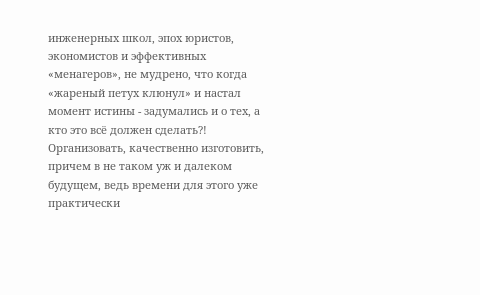инженерных школ, эпох юристов, экономистов и эффективных «менагеров», не мудрено, что когда «жареный петух клюнул» и настал момент истины - задумались и о тех, а кто это всё должен сделать?!
Организовать, качественно изготовить, причем в не таком уж и далеком будущем, ведь времени для этого уже практически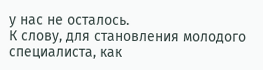у нас не осталось.
К слову, для становления молодого специалиста, как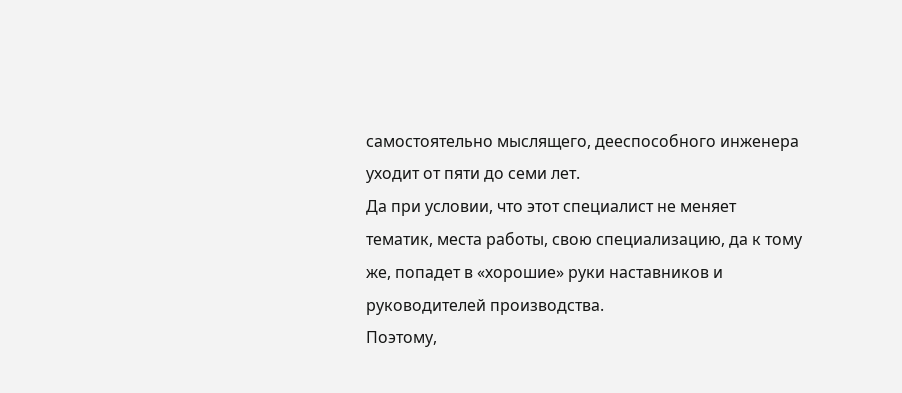самостоятельно мыслящего, дееспособного инженера уходит от пяти до семи лет.
Да при условии, что этот специалист не меняет тематик, места работы, свою специализацию, да к тому же, попадет в «хорошие» руки наставников и руководителей производства.
Поэтому,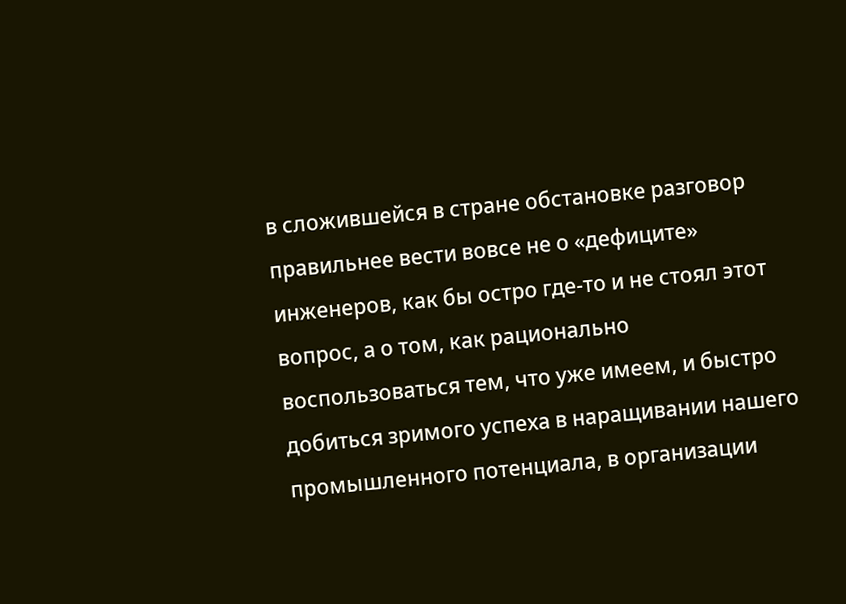в сложившейся в стране обстановке разговор правильнее вести вовсе не о «дефиците» инженеров, как бы остро где-то и не стоял этот вопрос, а о том, как рационально воспользоваться тем, что уже имеем, и быстро добиться зримого успеха в наращивании нашего промышленного потенциала, в организации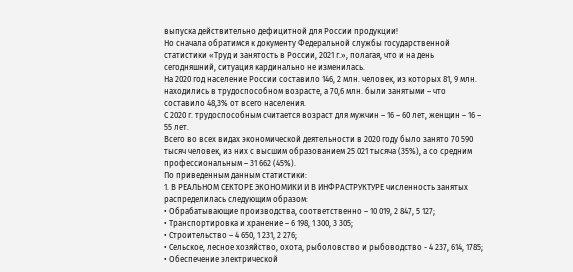выпуска действительно дефицитной для России продукции!
Но сначала обратимся к документу Федеральной службы государственной статистики «Труд и занятость в России, 2021 г.», полагая, что и на день сегодняшний, ситуация кардинально не изменилась.
На 2020 год население России составило 146, 2 млн. человек, из которых 81, 9 млн. находились в трудоспособном возрасте, а 70,6 млн. были занятыми – что составило 48,3% от всего населения.
С 2020 г. трудоспособным считается возраст для мужчин – 16 – 60 лет, женщин – 16 – 55 лет.
Всего во всех видах экономической деятельности в 2020 году было занято 70 590 тысяч человек, из них с высшим образованием 25 021 тысяча (35%), а со средним профессиональным – 31 662 (45%).
По приведенным данным статистики:
1. В РЕАЛЬНОМ СЕКТОРЕ ЭКОНОМИКИ И В ИНФРАСТРУКТУРЕ численность занятых распределилась следующим образом:
• Обрабатывающие производства, соответственно – 10 019, 2 847, 5 127;
• Транспортировка и хранение – 6 198, 1 300, 3 305;
• Строительство – 4 650, 1 231, 2 276;
• Сельское, лесное хозяйство, охота, рыболовство и рыбоводство - 4 237, 614, 1785;
• Обеспечение электрической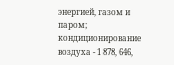энергией, газом и паром; кондиционирование воздуха - 1 878, 646,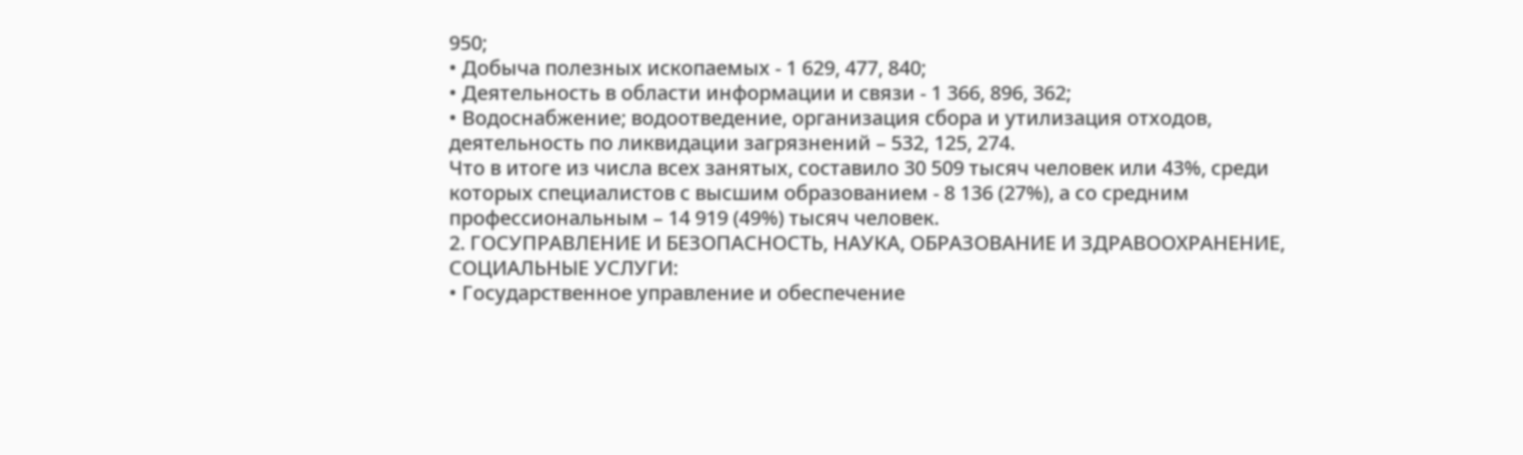950;
• Добыча полезных ископаемых - 1 629, 477, 840;
• Деятельность в области информации и связи - 1 366, 896, 362;
• Водоснабжение; водоотведение, организация сбора и утилизация отходов, деятельность по ликвидации загрязнений – 532, 125, 274.
Что в итоге из числа всех занятых, составило 30 509 тысяч человек или 43%, среди которых специалистов с высшим образованием - 8 136 (27%), а со средним профессиональным – 14 919 (49%) тысяч человек.
2. ГОСУПРАВЛЕНИЕ И БЕЗОПАСНОСТЬ, НАУКА, ОБРАЗОВАНИЕ И ЗДРАВООХРАНЕНИЕ, СОЦИАЛЬНЫЕ УСЛУГИ:
• Государственное управление и обеспечение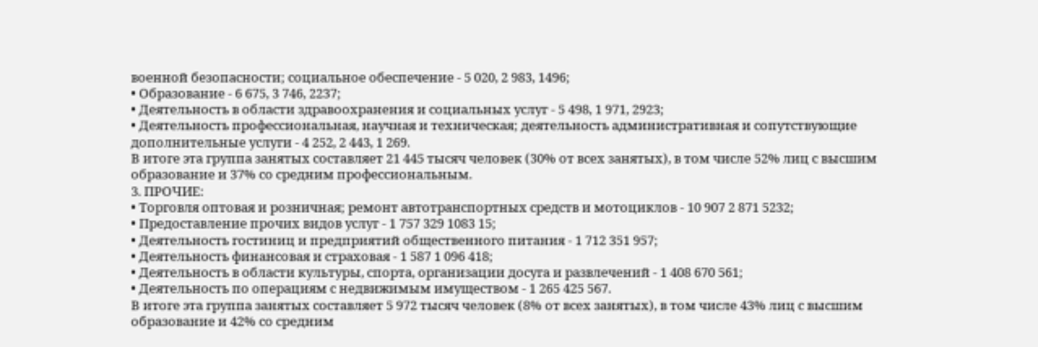военной безопасности; социальное обеспечение - 5 020, 2 983, 1496;
• Образование - 6 675, 3 746, 2237;
• Деятельность в области здравоохранения и социальных услуг - 5 498, 1 971, 2923;
• Деятельность профессиональная, научная и техническая; деятельность административная и сопутствующие дополнительные услуги - 4 252, 2 443, 1 269.
В итоге эта группа занятых составляет 21 445 тысяч человек (30% от всех занятых), в том числе 52% лиц с высшим образование и 37% со средним профессиональным.
3. ПРОЧИЕ:
• Торговля оптовая и розничная; ремонт автотранспортных средств и мотоциклов - 10 907 2 871 5232;
• Предоставление прочих видов услуг - 1 757 329 1083 15;
• Деятельность гостиниц и предприятий общественного питания - 1 712 351 957;
• Деятельность финансовая и страховая - 1 587 1 096 418;
• Деятельность в области культуры, спорта, организации досуга и развлечений - 1 408 670 561;
• Деятельность по операциям с недвижимым имуществом - 1 265 425 567.
В итоге эта группа занятых составляет 5 972 тысяч человек (8% от всех занятых), в том числе 43% лиц с высшим образование и 42% со средним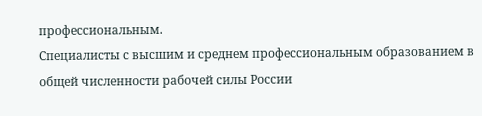профессиональным.
Специалисты с высшим и среднем профессиональным образованием в общей численности рабочей силы России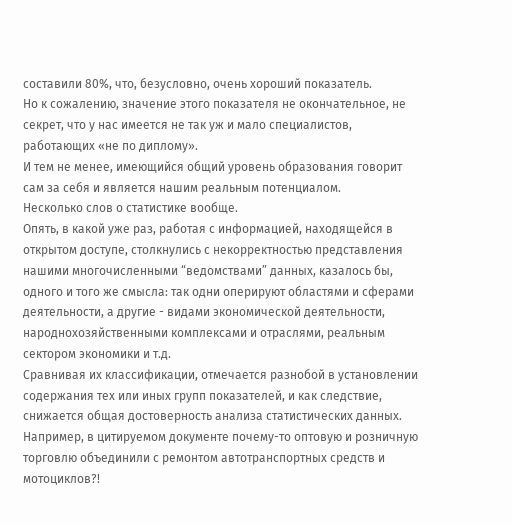составили 80%, что, безусловно, очень хороший показатель.
Но к сожалению, значение этого показателя не окончательное, не секрет, что у нас имеется не так уж и мало специалистов, работающих «не по диплому».
И тем не менее, имеющийся общий уровень образования говорит сам за себя и является нашим реальным потенциалом.
Несколько слов о статистике вообще.
Опять, в какой уже раз, работая с информацией, находящейся в открытом доступе, столкнулись с некорректностью представления нашими многочисленными “ведомствами” данных, казалось бы, одного и того же смысла: так одни оперируют областями и сферами деятельности, а другие - видами экономической деятельности, народнохозяйственными комплексами и отраслями, реальным сектором экономики и т.д.
Сравнивая их классификации, отмечается разнобой в установлении содержания тех или иных групп показателей, и как следствие, снижается общая достоверность анализа статистических данных.
Например, в цитируемом документе почему-то оптовую и розничную торговлю объединили с ремонтом автотранспортных средств и мотоциклов?!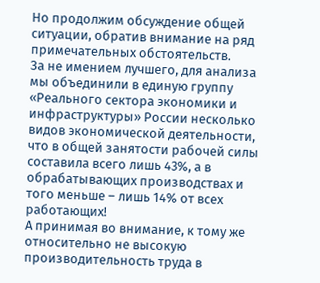Но продолжим обсуждение общей ситуации, обратив внимание на ряд примечательных обстоятельств.
За не имением лучшего, для анализа мы объединили в единую группу «Реального сектора экономики и инфраструктуры» России несколько видов экономической деятельности, что в общей занятости рабочей силы составила всего лишь 43%, а в обрабатывающих производствах и того меньше – лишь 14% от всех работающих!
А принимая во внимание, к тому же относительно не высокую производительность труда в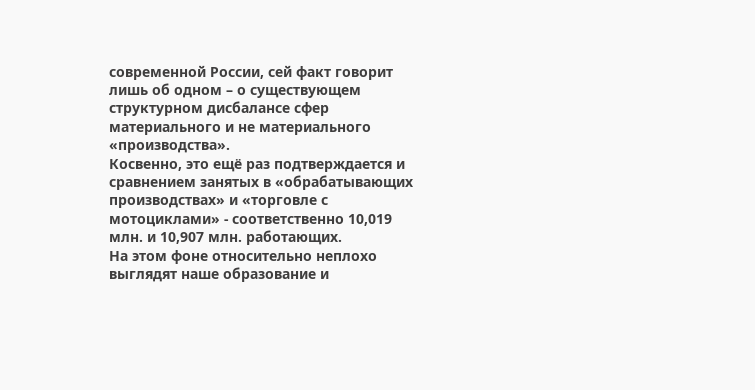современной России, сей факт говорит лишь об одном – о существующем структурном дисбалансе сфер материального и не материального «производства».
Косвенно, это ещё раз подтверждается и сравнением занятых в «обрабатывающих производствах» и «торговле с мотоциклами» - соответственно 10,019 млн. и 10,907 млн. работающих.
На этом фоне относительно неплохо выглядят наше образование и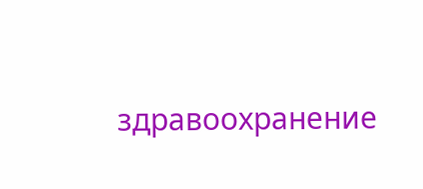здравоохранение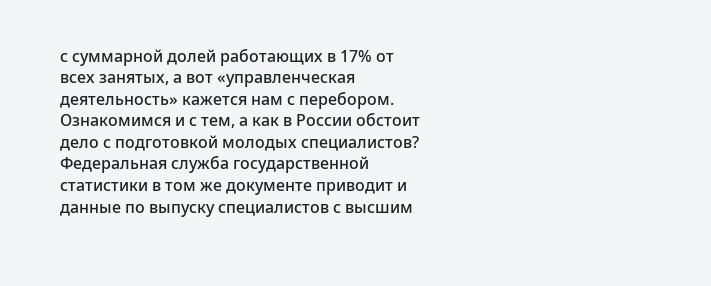с суммарной долей работающих в 17% от всех занятых, а вот «управленческая деятельность» кажется нам с перебором.
Ознакомимся и с тем, а как в России обстоит дело с подготовкой молодых специалистов?
Федеральная служба государственной статистики в том же документе приводит и данные по выпуску специалистов с высшим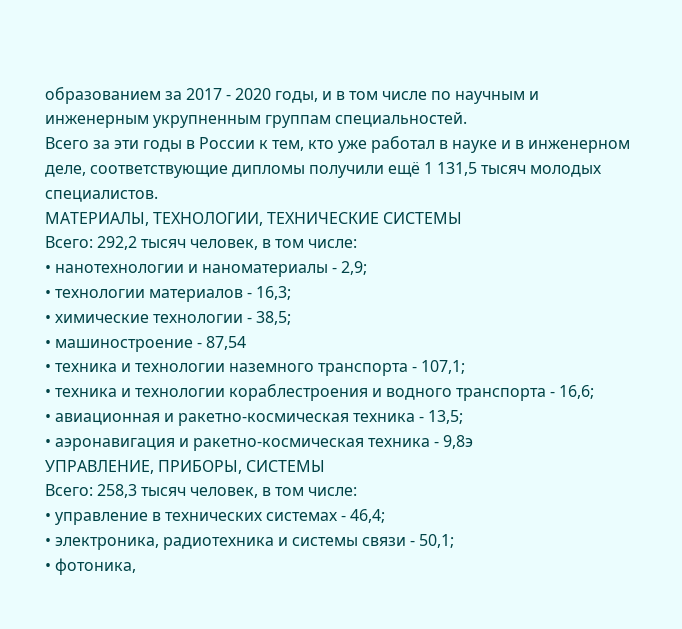образованием за 2017 - 2020 годы, и в том числе по научным и инженерным укрупненным группам специальностей.
Всего за эти годы в России к тем, кто уже работал в науке и в инженерном деле, соответствующие дипломы получили ещё 1 131,5 тысяч молодых специалистов.
МАТЕРИАЛЫ, ТЕХНОЛОГИИ, ТЕХНИЧЕСКИЕ СИСТЕМЫ
Всего: 292,2 тысяч человек, в том числе:
• нанотехнологии и наноматериалы - 2,9;
• технологии материалов - 16,3;
• химические технологии - 38,5;
• машиностроение - 87,54
• техника и технологии наземного транспорта - 107,1;
• техника и технологии кораблестроения и водного транспорта - 16,6;
• авиационная и ракетно-космическая техника - 13,5;
• аэронавигация и ракетно-космическая техника - 9,8э
УПРАВЛЕНИЕ, ПРИБОРЫ, СИСТЕМЫ
Всего: 258,3 тысяч человек, в том числе:
• управление в технических системах - 46,4;
• электроника, радиотехника и системы связи - 50,1;
• фотоника,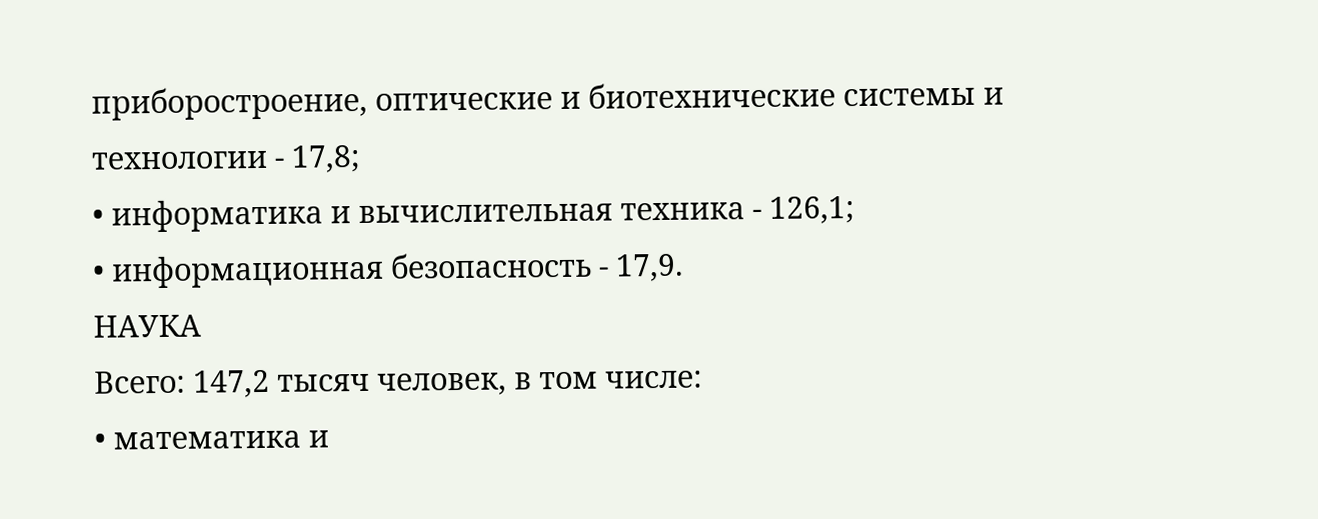приборостроение, оптические и биотехнические системы и технологии - 17,8;
• информатика и вычислительная техника - 126,1;
• информационная безопасность - 17,9.
НАУКА
Всего: 147,2 тысяч человек, в том числе:
• математика и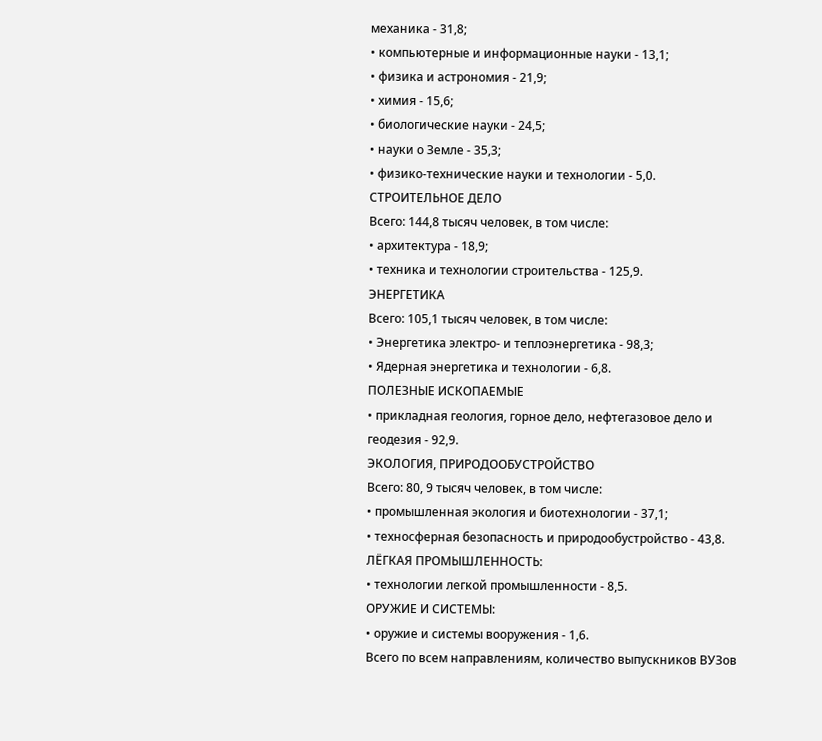механика - 31,8;
• компьютерные и информационные науки - 13,1;
• физика и астрономия - 21,9;
• химия - 15,6;
• биологические науки - 24,5;
• науки о Земле - 35,3;
• физико-технические науки и технологии - 5,0.
СТРОИТЕЛЬНОЕ ДЕЛО
Всего: 144,8 тысяч человек, в том числе:
• архитектура - 18,9;
• техника и технологии строительства - 125,9.
ЭНЕРГЕТИКА
Всего: 105,1 тысяч человек, в том числе:
• Энергетика электро- и теплоэнергетика - 98,3;
• Ядерная энергетика и технологии - 6,8.
ПОЛЕЗНЫЕ ИСКОПАЕМЫЕ
• прикладная геология, горное дело, нефтегазовое дело и геодезия - 92,9.
ЭКОЛОГИЯ, ПРИРОДООБУСТРОЙСТВО
Всего: 80, 9 тысяч человек, в том числе:
• промышленная экология и биотехнологии - 37,1;
• техносферная безопасность и природообустройство - 43,8.
ЛЁГКАЯ ПРОМЫШЛЕННОСТЬ:
• технологии легкой промышленности - 8,5.
ОРУЖИЕ И СИСТЕМЫ:
• оружие и системы вооружения - 1,6.
Всего по всем направлениям, количество выпускников ВУЗов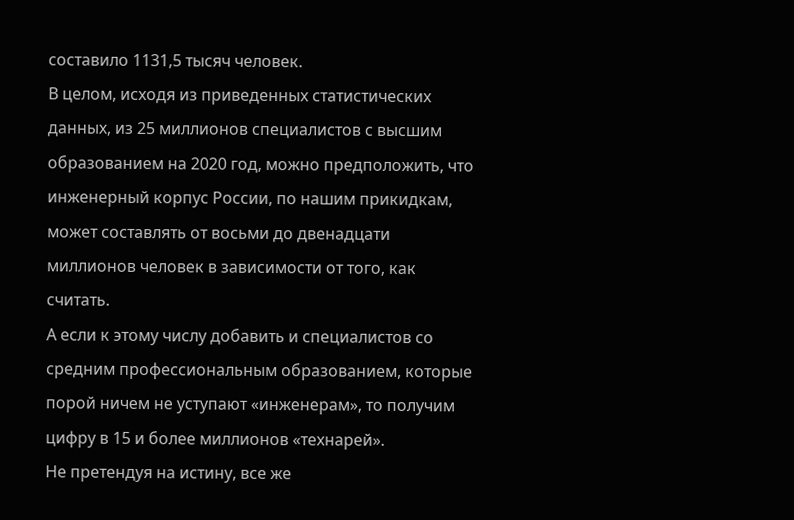составило 1131,5 тысяч человек.
В целом, исходя из приведенных статистических данных, из 25 миллионов специалистов с высшим образованием на 2020 год, можно предположить, что инженерный корпус России, по нашим прикидкам, может составлять от восьми до двенадцати миллионов человек в зависимости от того, как считать.
А если к этому числу добавить и специалистов со средним профессиональным образованием, которые порой ничем не уступают «инженерам», то получим цифру в 15 и более миллионов «технарей».
Не претендуя на истину, все же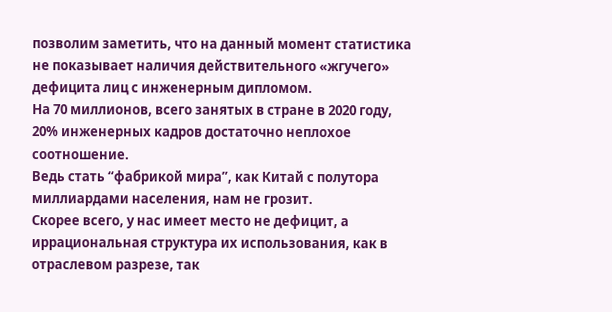позволим заметить, что на данный момент статистика не показывает наличия действительного «жгучего» дефицита лиц с инженерным дипломом.
На 70 миллионов, всего занятых в стране в 2020 году, 20% инженерных кадров достаточно неплохое соотношение.
Ведь стать “фабрикой мира”, как Китай с полутора миллиардами населения, нам не грозит.
Скорее всего, у нас имеет место не дефицит, а иррациональная структура их использования, как в отраслевом разрезе, так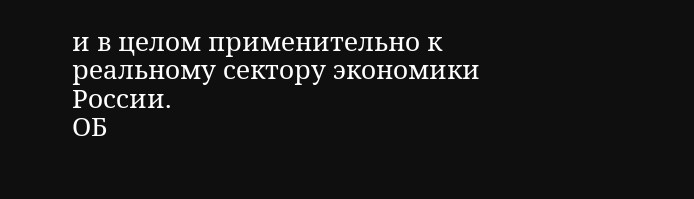и в целом применительно к реальному сектору экономики России.
ОБ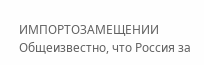ИМПОРТОЗАМЕЩЕНИИ
Общеизвестно, что Россия за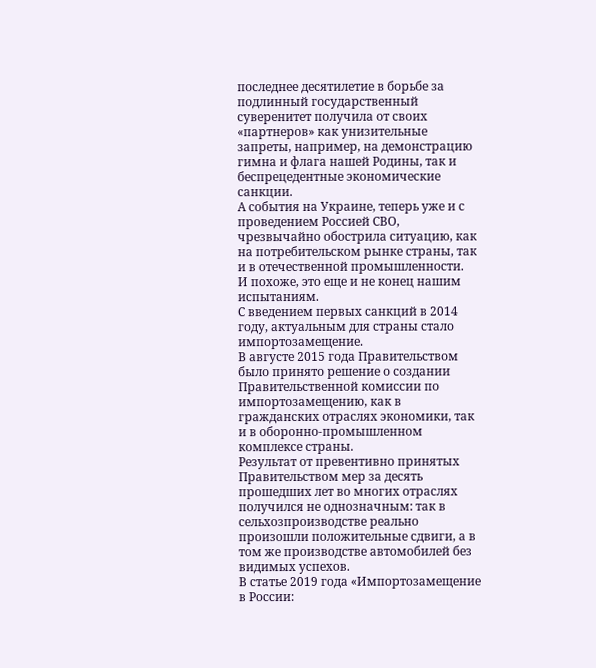последнее десятилетие в борьбе за подлинный государственный суверенитет получила от своих «партнеров» как унизительные запреты, например, на демонстрацию гимна и флага нашей Родины, так и беспрецедентные экономические санкции.
А события на Украине, теперь уже и с проведением Россией СВО, чрезвычайно обострила ситуацию, как на потребительском рынке страны, так и в отечественной промышленности.
И похоже, это еще и не конец нашим испытаниям.
С введением первых санкций в 2014 году, актуальным для страны стало импортозамещение.
В августе 2015 года Правительством было принято решение о создании Правительственной комиссии по импортозамещению, как в гражданских отраслях экономики, так и в оборонно-промышленном комплексе страны.
Результат от превентивно принятых Правительством мер за десять прошедших лет во многих отраслях получился не однозначным: так в сельхозпроизводстве реально произошли положительные сдвиги, а в том же производстве автомобилей без видимых успехов.
В статье 2019 года «Импортозамещение в России: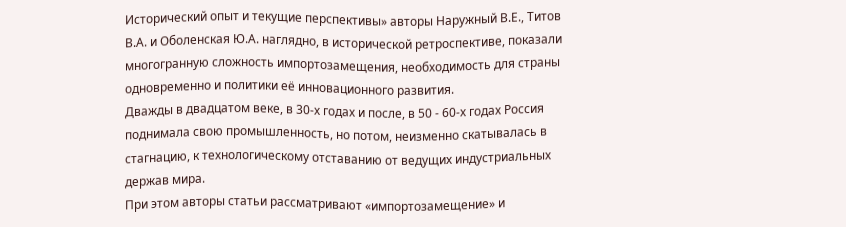Исторический опыт и текущие перспективы» авторы Наружный В.Е., Титов В.А. и Оболенская Ю.А. наглядно, в исторической ретроспективе, показали многогранную сложность импортозамещения, необходимость для страны одновременно и политики её инновационного развития.
Дважды в двадцатом веке, в 30-х годах и после, в 50 - 60-х годах Россия поднимала свою промышленность, но потом, неизменно скатывалась в стагнацию, к технологическому отставанию от ведущих индустриальных держав мира.
При этом авторы статьи рассматривают «импортозамещение» и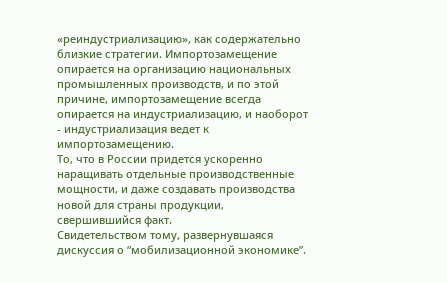«реиндустриализацию», как содержательно близкие стратегии. Импортозамещение опирается на организацию национальных промышленных производств, и по этой причине, импортозамещение всегда опирается на индустриализацию, и наоборот - индустриализация ведет к импортозамещению.
То, что в России придется ускоренно наращивать отдельные производственные мощности, и даже создавать производства новой для страны продукции, свершившийся факт.
Свидетельством тому, развернувшаяся дискуссия о “мобилизационной экономике”.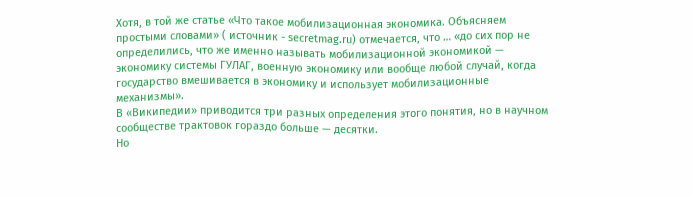Хотя, в той же статье «Что такое мобилизационная экономика. Объясняем простыми словами» ( источник - secretmag.ru) отмечается, что … «до сих пор не определились, что же именно называть мобилизационной экономикой — экономику системы ГУЛАГ, военную экономику или вообще любой случай, когда государство вмешивается в экономику и использует мобилизационные механизмы».
В «Википедии» приводится три разных определения этого понятия, но в научном сообществе трактовок гораздо больше — десятки.
Но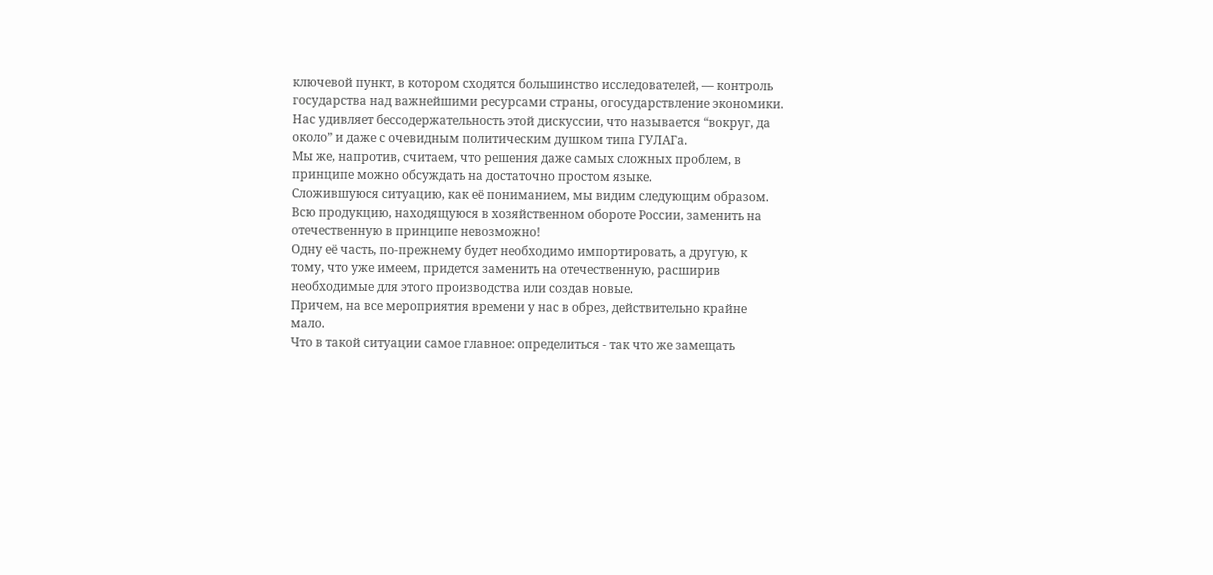ключевой пункт, в котором сходятся большинство исследователей, — контроль государства над важнейшими ресурсами страны, огосударствление экономики.
Нас удивляет бессодержательность этой дискуссии, что называется “вокруг, да около” и даже с очевидным политическим душком типа ГУЛАГа.
Мы же, напротив, считаем, что решения даже самых сложных проблем, в принципе можно обсуждать на достаточно простом языке.
Сложившуюся ситуацию, как её пониманием, мы видим следующим образом.
Всю продукцию, находящуюся в хозяйственном обороте России, заменить на отечественную в принципе невозможно!
Одну её часть, по-прежнему будет необходимо импортировать, а другую, к тому, что уже имеем, придется заменить на отечественную, расширив необходимые для этого производства или создав новые.
Причем, на все мероприятия времени у нас в обрез, действительно крайне мало.
Что в такой ситуации самое главное: определиться - так что же замещать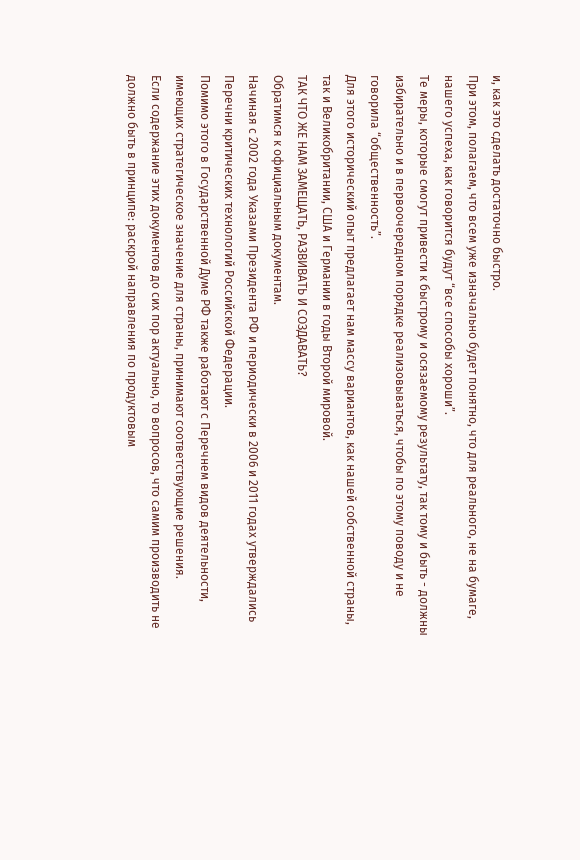и, как это сделать достаточно быстро.
При этом, полагаем, что всем уже изначально будет понятно, что для реального, не на бумаге, нашего успеха, как говорится будут “все способы хороши”.
Те меры, которые смогут привести к быстрому и осязаемому результату, так тому и быть - должны избирательно и в первоочередном порядке реализовываться, чтобы по этому поводу и не говорила “общественность”.
Для этого исторический опыт предлагает нам массу вариантов, как нашей собственной страны, так и Великобритании, США и Германии в годы Второй мировой.
ТАК ЧТО ЖЕ НАМ ЗАМЕЩАТЬ, РАЗВИВАТЬ И СОЗДАВАТЬ?
Обратимся к официальным документам.
Начиная с 2002 года Указами Президента РФ и периодически в 2006 и 2011 годах утверждались Перечни критических технологий Российской Федерации.
Помимо этого в Государственной Думе РФ также работают с Перечнем видов деятельности, имеющих стратегическое значение для страны, принимают соответствующие решения.
Если содержание этих документов до сих пор актуально, то вопросов, что самим производить не должно быть в принципе: раскрой направления по продуктовым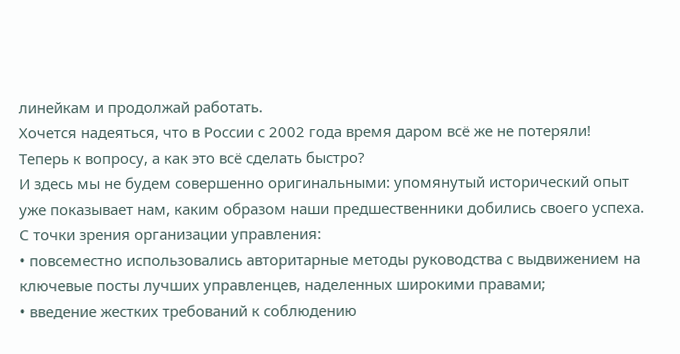линейкам и продолжай работать.
Хочется надеяться, что в России с 2002 года время даром всё же не потеряли!
Теперь к вопросу, а как это всё сделать быстро?
И здесь мы не будем совершенно оригинальными: упомянутый исторический опыт уже показывает нам, каким образом наши предшественники добились своего успеха.
С точки зрения организации управления:
• повсеместно использовались авторитарные методы руководства с выдвижением на ключевые посты лучших управленцев, наделенных широкими правами;
• введение жестких требований к соблюдению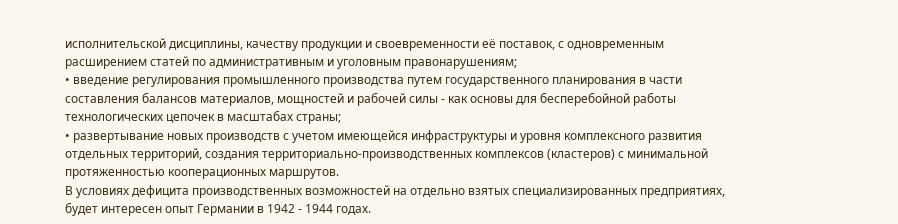исполнительской дисциплины, качеству продукции и своевременности её поставок, с одновременным расширением статей по административным и уголовным правонарушениям;
• введение регулирования промышленного производства путем государственного планирования в части составления балансов материалов, мощностей и рабочей силы - как основы для бесперебойной работы технологических цепочек в масштабах страны;
• развертывание новых производств с учетом имеющейся инфраструктуры и уровня комплексного развития отдельных территорий, создания территориально-производственных комплексов (кластеров) с минимальной протяженностью кооперационных маршрутов.
В условиях дефицита производственных возможностей на отдельно взятых специализированных предприятиях, будет интересен опыт Германии в 1942 - 1944 годах.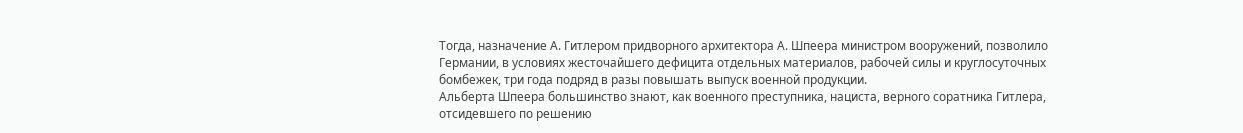Тогда, назначение А. Гитлером придворного архитектора А. Шпеера министром вооружений, позволило Германии, в условиях жесточайшего дефицита отдельных материалов, рабочей силы и круглосуточных бомбежек, три года подряд в разы повышать выпуск военной продукции.
Альберта Шпеера большинство знают, как военного преступника, нациста, верного соратника Гитлера, отсидевшего по решению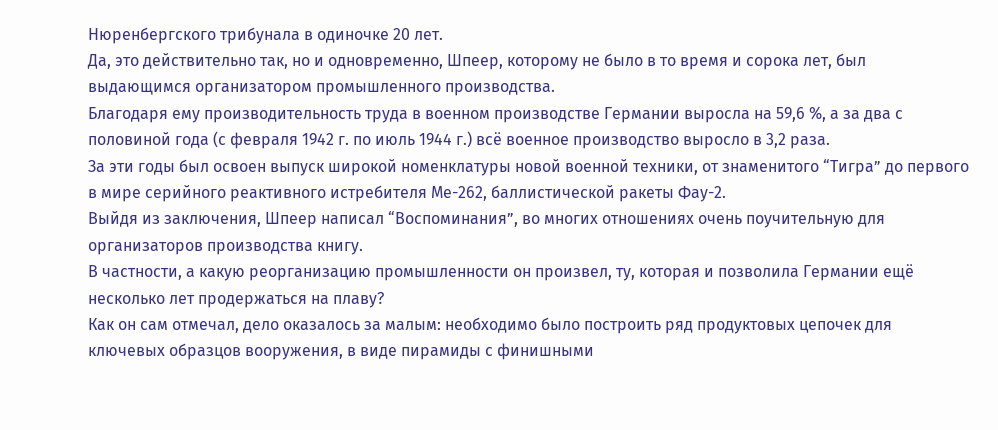Нюренбергского трибунала в одиночке 20 лет.
Да, это действительно так, но и одновременно, Шпеер, которому не было в то время и сорока лет, был выдающимся организатором промышленного производства.
Благодаря ему производительность труда в военном производстве Германии выросла на 59,6 %, а за два с половиной года (с февраля 1942 г. по июль 1944 г.) всё военное производство выросло в 3,2 раза.
За эти годы был освоен выпуск широкой номенклатуры новой военной техники, от знаменитого “Тигра” до первого в мире серийного реактивного истребителя Ме-262, баллистической ракеты Фау-2.
Выйдя из заключения, Шпеер написал “Воспоминания”, во многих отношениях очень поучительную для организаторов производства книгу.
В частности, а какую реорганизацию промышленности он произвел, ту, которая и позволила Германии ещё несколько лет продержаться на плаву?
Как он сам отмечал, дело оказалось за малым: необходимо было построить ряд продуктовых цепочек для ключевых образцов вооружения, в виде пирамиды с финишными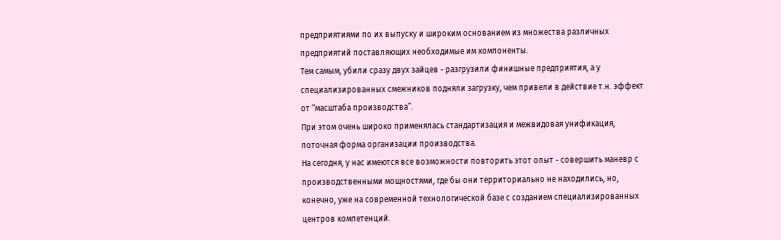предприятиями по их выпуску и широким основанием из множества различных предприятий поставляющих необходимые им компоненты.
Тем самым, убили сразу двух зайцев - разгрузили финишные предприятия, а у специализированных смежников подняли загрузку, чем привели в действие т.н. эффект от “масштаба производства”.
При этом очень широко применялась стандартизация и межвидовая унификация, поточная форма организации производства.
На сегодня, у нас имеются все возможности повторить этот опыт - совершить маневр с производственными мощностями, где бы они территориально не находились, но, конечно, уже на современной технологической базе с созданием специализированных центров компетенций.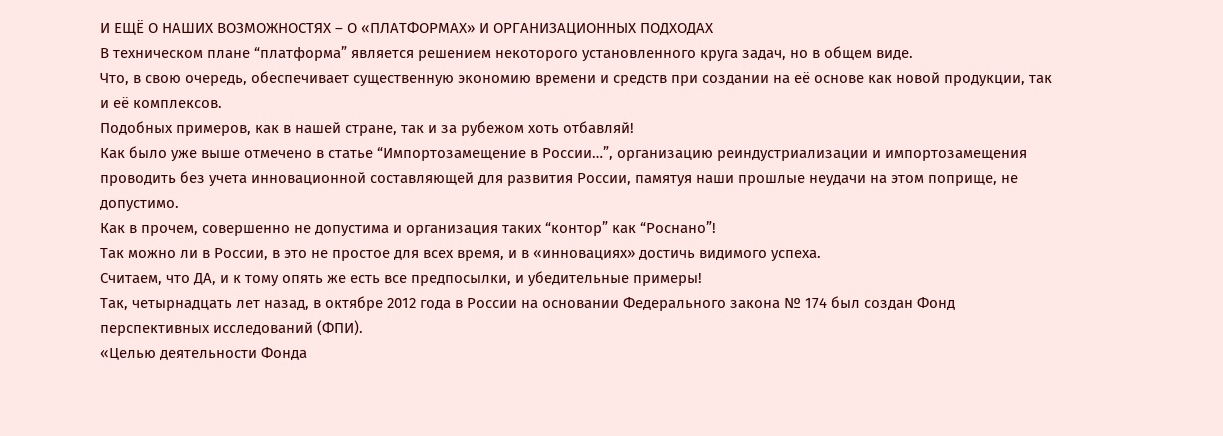И ЕЩЁ О НАШИХ ВОЗМОЖНОСТЯХ – О «ПЛАТФОРМАХ» И ОРГАНИЗАЦИОННЫХ ПОДХОДАХ
В техническом плане “платформа” является решением некоторого установленного круга задач, но в общем виде.
Что, в свою очередь, обеспечивает существенную экономию времени и средств при создании на её основе как новой продукции, так и её комплексов.
Подобных примеров, как в нашей стране, так и за рубежом хоть отбавляй!
Как было уже выше отмечено в статье “Импортозамещение в России…”, организацию реиндустриализации и импортозамещения проводить без учета инновационной составляющей для развития России, памятуя наши прошлые неудачи на этом поприще, не допустимо.
Как в прочем, совершенно не допустима и организация таких “контор” как “Роснано”!
Так можно ли в России, в это не простое для всех время, и в «инновациях» достичь видимого успеха.
Считаем, что ДА, и к тому опять же есть все предпосылки, и убедительные примеры!
Так, четырнадцать лет назад, в октябре 2012 года в России на основании Федерального закона № 174 был создан Фонд перспективных исследований (ФПИ).
«Целью деятельности Фонда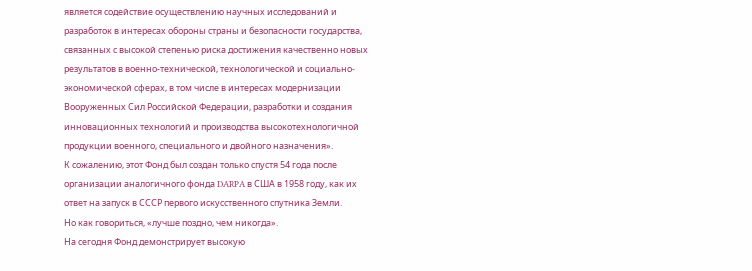является содействие осуществлению научных исследований и разработок в интересах обороны страны и безопасности государства, связанных с высокой степенью риска достижения качественно новых результатов в военно-технической, технологической и социально-экономической сферах, в том числе в интересах модернизации Вооруженных Сил Российской Федерации, разработки и создания инновационных технологий и производства высокотехнологичной продукции военного, специального и двойного назначения».
К сожалению, этот Фонд был создан только спустя 54 года после организации аналогичного фонда DARPA в США в 1958 году, как их ответ на запуск в СССР первого искусственного спутника Земли.
Но как говориться, «лучше поздно, чем никогда».
На сегодня Фонд демонстрирует высокую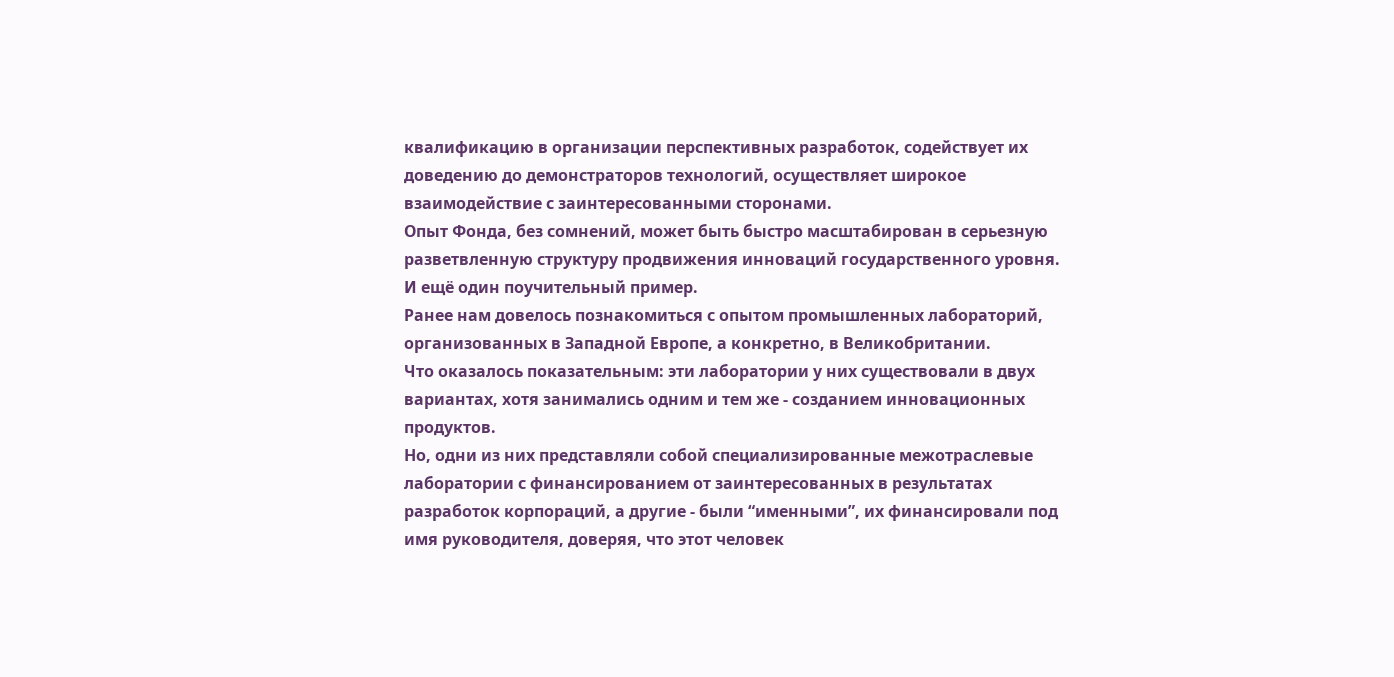квалификацию в организации перспективных разработок, содействует их доведению до демонстраторов технологий, осуществляет широкое взаимодействие с заинтересованными сторонами.
Опыт Фонда, без сомнений, может быть быстро масштабирован в серьезную разветвленную структуру продвижения инноваций государственного уровня.
И ещё один поучительный пример.
Ранее нам довелось познакомиться с опытом промышленных лабораторий, организованных в Западной Европе, а конкретно, в Великобритании.
Что оказалось показательным: эти лаборатории у них существовали в двух вариантах, хотя занимались одним и тем же - созданием инновационных продуктов.
Но, одни из них представляли собой специализированные межотраслевые лаборатории с финансированием от заинтересованных в результатах разработок корпораций, а другие - были “именными”, их финансировали под имя руководителя, доверяя, что этот человек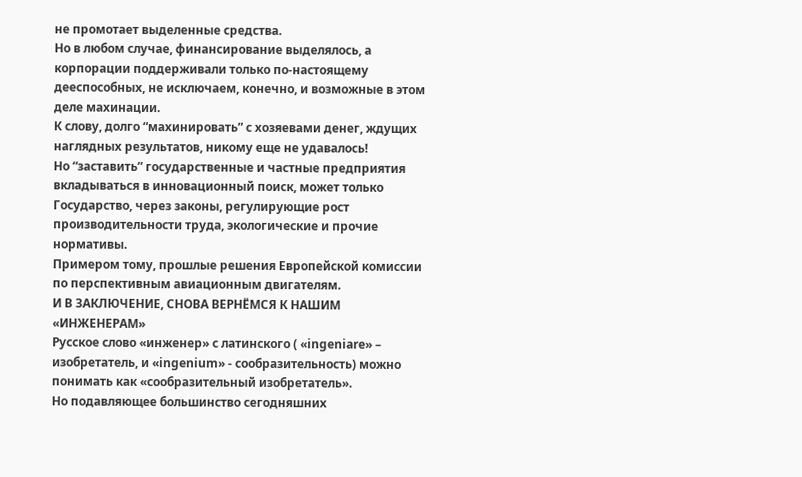не промотает выделенные средства.
Но в любом случае, финансирование выделялось, а корпорации поддерживали только по-настоящему дееспособных, не исключаем, конечно, и возможные в этом деле махинации.
К слову, долго “махинировать” с хозяевами денег, ждущих наглядных результатов, никому еще не удавалось!
Но “заставить” государственные и частные предприятия вкладываться в инновационный поиск, может только Государство, через законы, регулирующие рост производительности труда, экологические и прочие нормативы.
Примером тому, прошлые решения Европейской комиссии по перспективным авиационным двигателям.
И В ЗАКЛЮЧЕНИЕ, СНОВА ВЕРНЁМСЯ К НАШИМ «ИНЖЕНЕРАМ»
Русское слово «инженер» с латинского ( «ingeniare» – изобретатель, и «ingenium» - сообразительность) можно понимать как «сообразительный изобретатель».
Но подавляющее большинство сегодняшних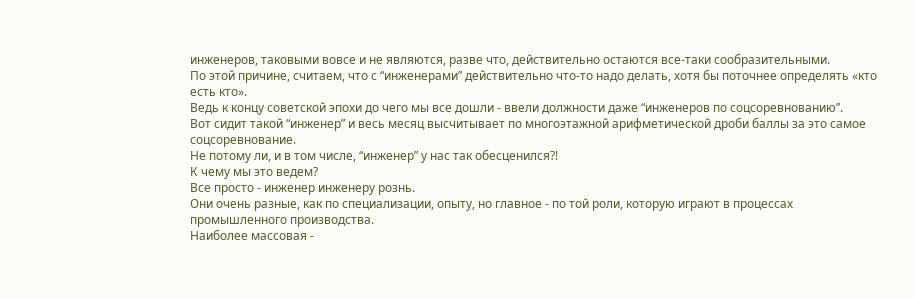инженеров, таковыми вовсе и не являются, разве что, действительно остаются все-таки сообразительными.
По этой причине, считаем, что с “инженерами” действительно что-то надо делать, хотя бы поточнее определять «кто есть кто».
Ведь к концу советской эпохи до чего мы все дошли - ввели должности даже “инженеров по соцсоревнованию”.
Вот сидит такой “инженер” и весь месяц высчитывает по многоэтажной арифметической дроби баллы за это самое соцсоревнование.
Не потому ли, и в том числе, “инженер” у нас так обесценился?!
К чему мы это ведем?
Все просто - инженер инженеру рознь.
Они очень разные, как по специализации, опыту, но главное - по той роли, которую играют в процессах промышленного производства.
Наиболее массовая -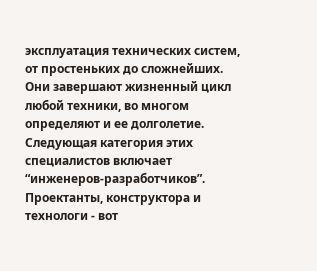эксплуатация технических систем, от простеньких до сложнейших.
Они завершают жизненный цикл любой техники, во многом определяют и ее долголетие.
Следующая категория этих специалистов включает “инженеров-разработчиков”. Проектанты, конструктора и технологи - вот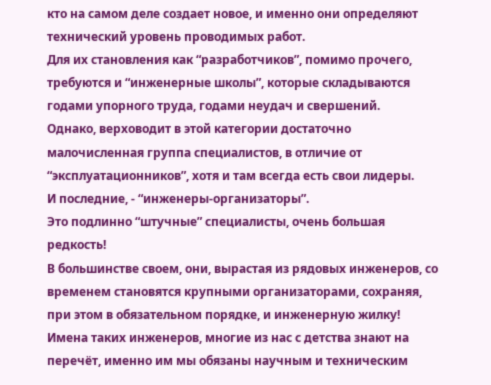кто на самом деле создает новое, и именно они определяют технический уровень проводимых работ.
Для их становления как “разработчиков”, помимо прочего, требуются и “инженерные школы”, которые складываются годами упорного труда, годами неудач и свершений.
Однако, верховодит в этой категории достаточно малочисленная группа специалистов, в отличие от “эксплуатационников”, хотя и там всегда есть свои лидеры.
И последние, - “инженеры-организаторы”.
Это подлинно “штучные” специалисты, очень большая редкость!
В большинстве своем, они, вырастая из рядовых инженеров, со временем становятся крупными организаторами, сохраняя, при этом в обязательном порядке, и инженерную жилку!
Имена таких инженеров, многие из нас с детства знают на перечёт, именно им мы обязаны научным и техническим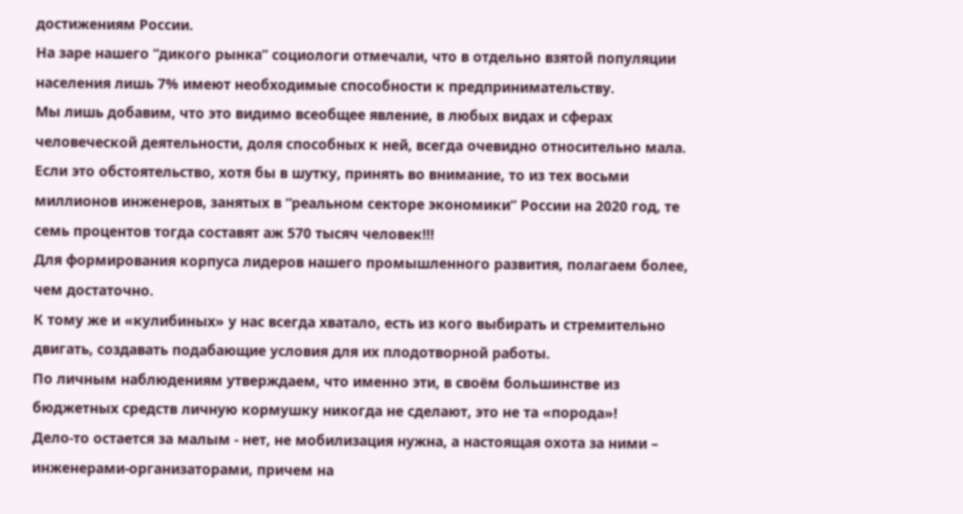достижениям России.
На заре нашего “дикого рынка” социологи отмечали, что в отдельно взятой популяции населения лишь 7% имеют необходимые способности к предпринимательству.
Мы лишь добавим, что это видимо всеобщее явление, в любых видах и сферах человеческой деятельности, доля способных к ней, всегда очевидно относительно мала.
Если это обстоятельство, хотя бы в шутку, принять во внимание, то из тех восьми миллионов инженеров, занятых в “реальном секторе экономики” России на 2020 год, те семь процентов тогда составят аж 570 тысяч человек!!!
Для формирования корпуса лидеров нашего промышленного развития, полагаем более, чем достаточно.
К тому же и «кулибиных» у нас всегда хватало, есть из кого выбирать и стремительно двигать, создавать подабающие условия для их плодотворной работы.
По личным наблюдениям утверждаем, что именно эти, в своём большинстве из бюджетных средств личную кормушку никогда не сделают, это не та «порода»!
Дело-то остается за малым - нет, не мобилизация нужна, а настоящая охота за ними – инженерами-организаторами, причем на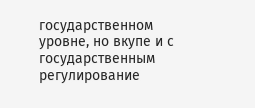государственном уровне, но вкупе и с государственным регулирование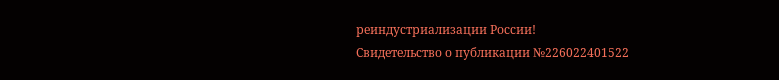реиндустриализации России!
Свидетельство о публикации №226022401522